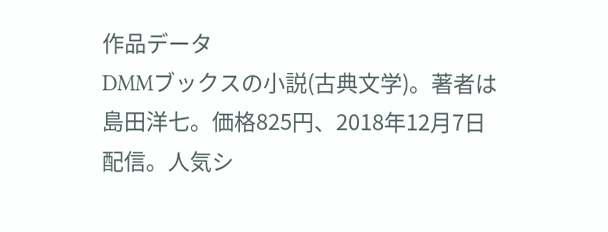作品データ
DMMブックスの小説(古典文学)。著者は島田洋七。価格825円、2018年12月7日配信。人気シ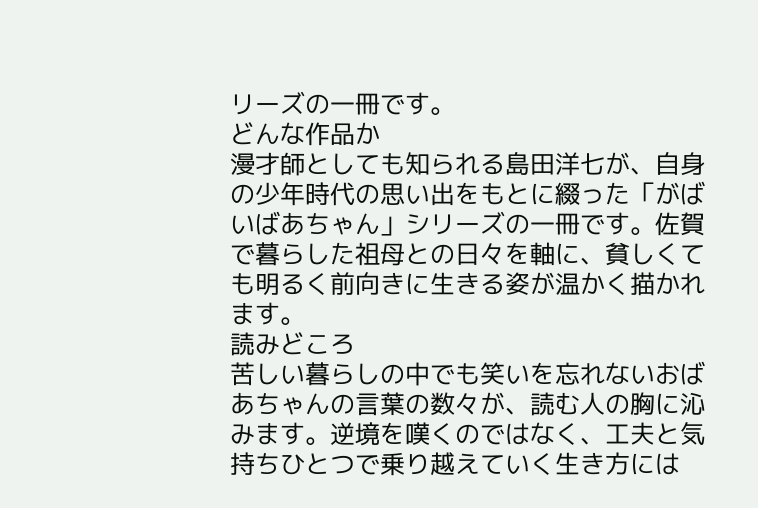リーズの一冊です。
どんな作品か
漫才師としても知られる島田洋七が、自身の少年時代の思い出をもとに綴った「がばいばあちゃん」シリーズの一冊です。佐賀で暮らした祖母との日々を軸に、貧しくても明るく前向きに生きる姿が温かく描かれます。
読みどころ
苦しい暮らしの中でも笑いを忘れないおばあちゃんの言葉の数々が、読む人の胸に沁みます。逆境を嘆くのではなく、工夫と気持ちひとつで乗り越えていく生き方には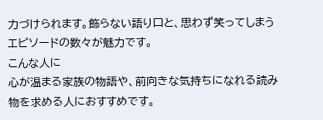力づけられます。飾らない語り口と、思わず笑ってしまうエピソードの数々が魅力です。
こんな人に
心が温まる家族の物語や、前向きな気持ちになれる読み物を求める人におすすめです。